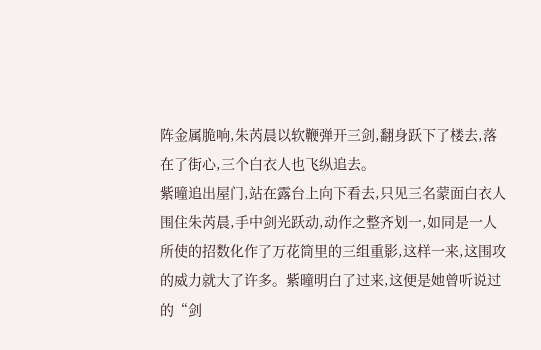阵金属脆响,朱芮晨以软鞭弹开三剑,翻身跃下了楼去,落在了街心,三个白衣人也飞纵追去。
紫曈追出屋门,站在露台上向下看去,只见三名蒙面白衣人围住朱芮晨,手中剑光跃动,动作之整齐划一,如同是一人所使的招数化作了万花筒里的三组重影,这样一来,这围攻的威力就大了许多。紫曈明白了过来,这便是她曾听说过的“剑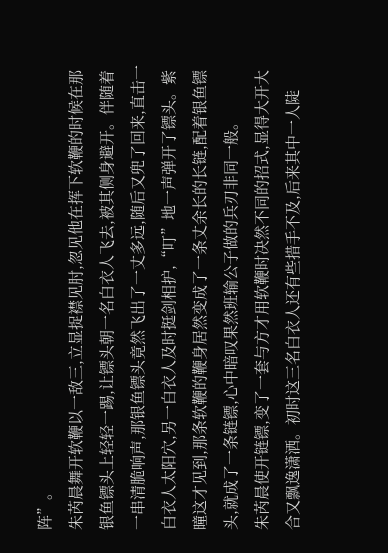阵”。
朱芮晨舞开软鞭以一敌三,立显捉襟见肘,忽见他在挥下软鞭的时候在那银鱼镖头上轻轻一踢,让镖头朝一名白衣人飞去,被其侧身避开。伴随着一串清脆响声,那银鱼镖头竟然飞出了一丈多远,随后又兜了回来,直击一白衣人太阳穴,另一白衣人及时挺剑相护,“叮”地一声弹开了镖头。紫曈这才见到,那条软鞭的鞭身居然变成了一条丈余长的长链,配着银鱼镖头,就成了一条链镖,心中暗叹果然班输公子做的兵刃非同一般。
朱芮晨使开链镖,变了一套与方才用软鞭时决然不同的招式,显得大开大合又飘逸潇洒。初时这三名白衣人还有些措手不及,后来其中一人陡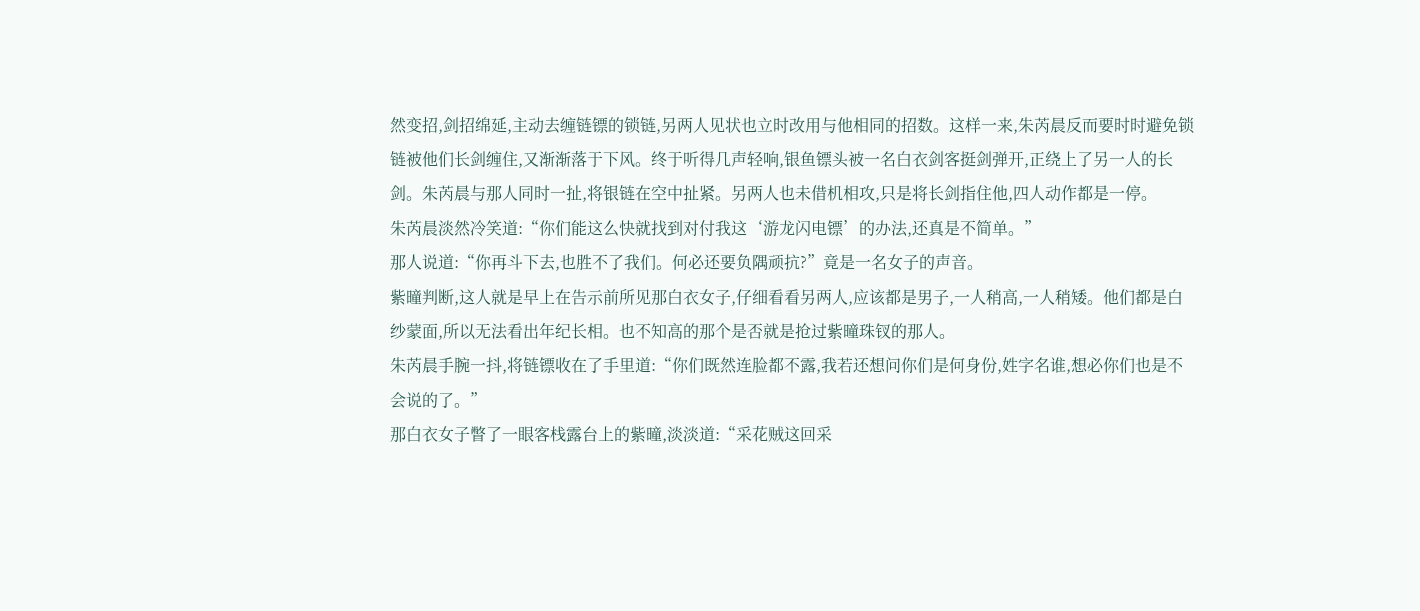然变招,剑招绵延,主动去缠链镖的锁链,另两人见状也立时改用与他相同的招数。这样一来,朱芮晨反而要时时避免锁链被他们长剑缠住,又渐渐落于下风。终于听得几声轻响,银鱼镖头被一名白衣剑客挺剑弹开,正绕上了另一人的长剑。朱芮晨与那人同时一扯,将银链在空中扯紧。另两人也未借机相攻,只是将长剑指住他,四人动作都是一停。
朱芮晨淡然冷笑道:“你们能这么快就找到对付我这‘游龙闪电镖’的办法,还真是不简单。”
那人说道:“你再斗下去,也胜不了我们。何必还要负隅顽抗?”竟是一名女子的声音。
紫曈判断,这人就是早上在告示前所见那白衣女子,仔细看看另两人,应该都是男子,一人稍高,一人稍矮。他们都是白纱蒙面,所以无法看出年纪长相。也不知高的那个是否就是抢过紫曈珠钗的那人。
朱芮晨手腕一抖,将链镖收在了手里道:“你们既然连脸都不露,我若还想问你们是何身份,姓字名谁,想必你们也是不会说的了。”
那白衣女子瞥了一眼客栈露台上的紫曈,淡淡道:“采花贼这回采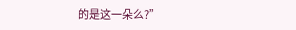的是这一朵么?”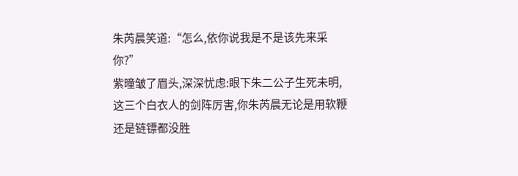朱芮晨笑道:“怎么,依你说我是不是该先来采你?”
紫曈皱了眉头,深深忧虑:眼下朱二公子生死未明,这三个白衣人的剑阵厉害,你朱芮晨无论是用软鞭还是链镖都没胜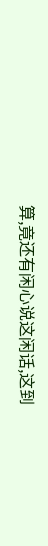算,竟还有闲心说这闲话,这到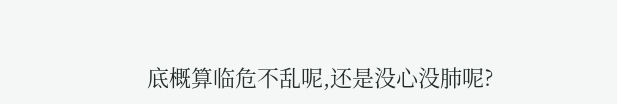底概算临危不乱呢,还是没心没肺呢?